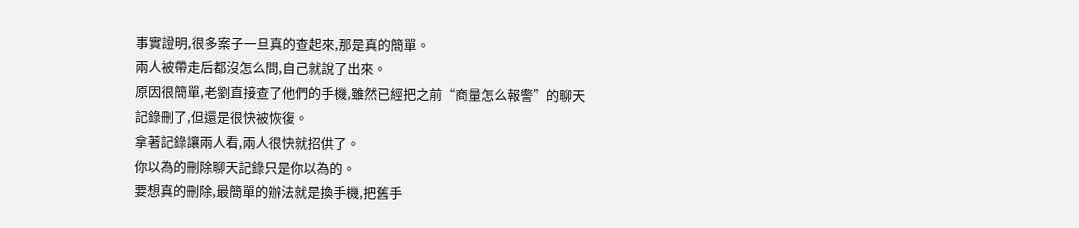事實證明,很多案子一旦真的查起來,那是真的簡單。
兩人被帶走后都沒怎么問,自己就說了出來。
原因很簡單,老劉直接查了他們的手機,雖然已經把之前“商量怎么報警”的聊天記錄刪了,但還是很快被恢復。
拿著記錄讓兩人看,兩人很快就招供了。
你以為的刪除聊天記錄只是你以為的。
要想真的刪除,最簡單的辦法就是換手機,把舊手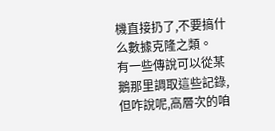機直接扔了,不要搞什么數據克隆之類。
有一些傳說可以從某鵝那里調取這些記錄,但咋說呢,高層次的咱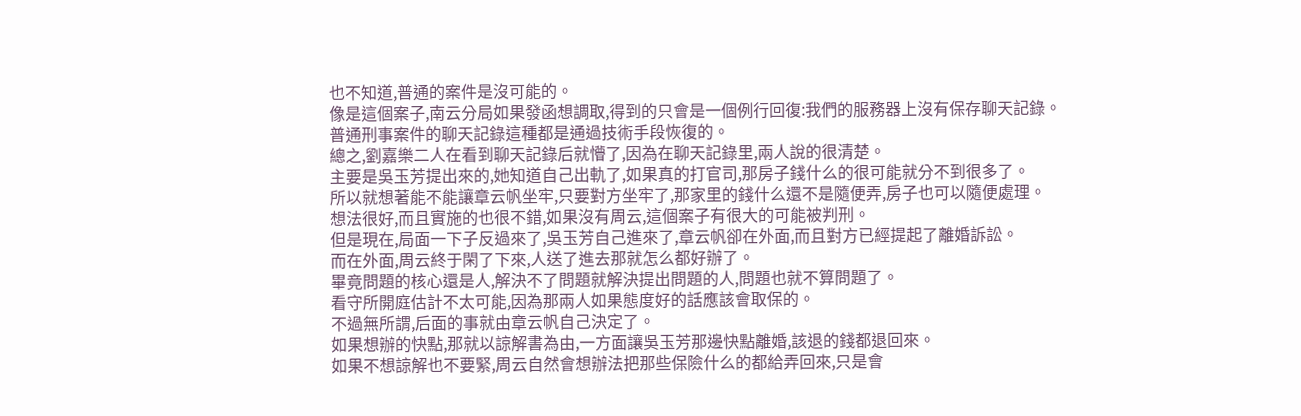也不知道,普通的案件是沒可能的。
像是這個案子,南云分局如果發函想調取,得到的只會是一個例行回復:我們的服務器上沒有保存聊天記錄。
普通刑事案件的聊天記錄這種都是通過技術手段恢復的。
總之,劉嘉樂二人在看到聊天記錄后就懵了,因為在聊天記錄里,兩人說的很清楚。
主要是吳玉芳提出來的,她知道自己出軌了,如果真的打官司,那房子錢什么的很可能就分不到很多了。
所以就想著能不能讓章云帆坐牢,只要對方坐牢了,那家里的錢什么還不是隨便弄,房子也可以隨便處理。
想法很好,而且實施的也很不錯,如果沒有周云,這個案子有很大的可能被判刑。
但是現在,局面一下子反過來了,吳玉芳自己進來了,章云帆卻在外面,而且對方已經提起了離婚訴訟。
而在外面,周云終于閑了下來,人送了進去那就怎么都好辦了。
畢竟問題的核心還是人,解決不了問題就解決提出問題的人,問題也就不算問題了。
看守所開庭估計不太可能,因為那兩人如果態度好的話應該會取保的。
不過無所謂,后面的事就由章云帆自己決定了。
如果想辦的快點,那就以諒解書為由,一方面讓吳玉芳那邊快點離婚,該退的錢都退回來。
如果不想諒解也不要緊,周云自然會想辦法把那些保險什么的都給弄回來,只是會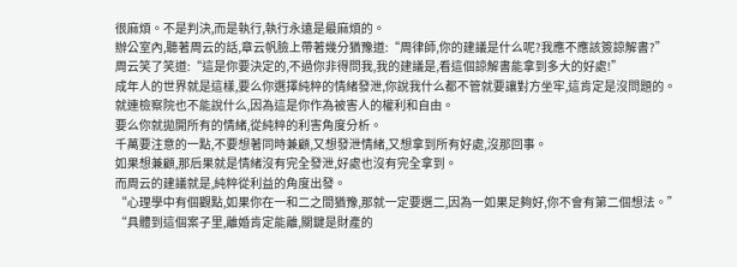很麻煩。不是判決,而是執行,執行永遠是最麻煩的。
辦公室內,聽著周云的話,章云帆臉上帶著幾分猶豫道:“周律師,你的建議是什么呢?我應不應該簽諒解書?”
周云笑了笑道:“這是你要決定的,不過你非得問我,我的建議是,看這個諒解書能拿到多大的好處!”
成年人的世界就是這樣,要么你選擇純粹的情緒發泄,你說我什么都不管就要讓對方坐牢,這肯定是沒問題的。
就連檢察院也不能說什么,因為這是你作為被害人的權利和自由。
要么你就拋開所有的情緒,從純粹的利害角度分析。
千萬要注意的一點,不要想著同時兼顧,又想發泄情緒,又想拿到所有好處,沒那回事。
如果想兼顧,那后果就是情緒沒有完全發泄,好處也沒有完全拿到。
而周云的建議就是,純粹從利益的角度出發。
“心理學中有個觀點,如果你在一和二之間猶豫,那就一定要選二,因為一如果足夠好,你不會有第二個想法。”
“具體到這個案子里,離婚肯定能離,關鍵是財產的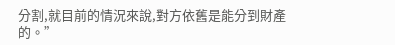分割,就目前的情況來說,對方依舊是能分到財產的。”